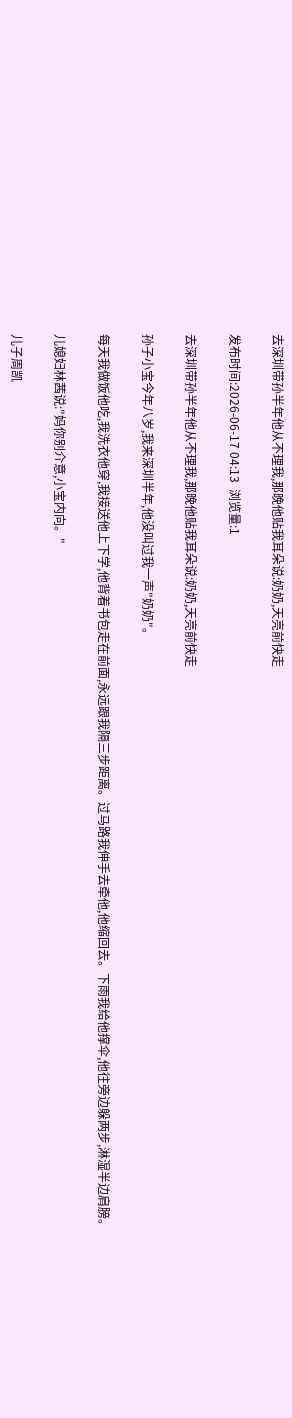去深圳带孙半年他从不理我,那晚他贴我耳朵说:奶奶,天亮前快走

发布时间:2026-06-17 04:13  浏览量:1

去深圳带孙半年他从不理我,那晚他贴我耳朵说:奶奶,天亮前快走

孙子小宝今年八岁,我来深圳半年,他没叫过我一声"奶奶"。

每天我做饭他吃,我洗衣他穿,我接送他上下学,他背着书包走在前面,永远跟我隔三步距离。过马路我伸手去牵他,他缩回去。下雨我给他撑伞,他往旁边躲两步,淋湿半边肩膀。

儿媳妇林茜说:"妈你别介意,小宝内向。"

儿子周凯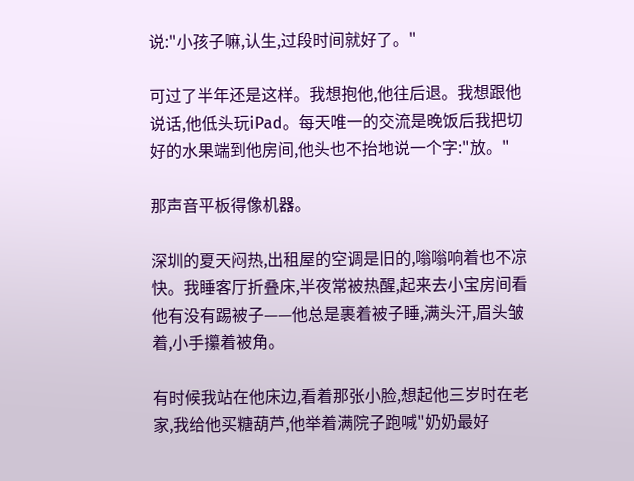说:"小孩子嘛,认生,过段时间就好了。"

可过了半年还是这样。我想抱他,他往后退。我想跟他说话,他低头玩iPad。每天唯一的交流是晚饭后我把切好的水果端到他房间,他头也不抬地说一个字:"放。"

那声音平板得像机器。

深圳的夏天闷热,出租屋的空调是旧的,嗡嗡响着也不凉快。我睡客厅折叠床,半夜常被热醒,起来去小宝房间看他有没有踢被子——他总是裹着被子睡,满头汗,眉头皱着,小手攥着被角。

有时候我站在他床边,看着那张小脸,想起他三岁时在老家,我给他买糖葫芦,他举着满院子跑喊"奶奶最好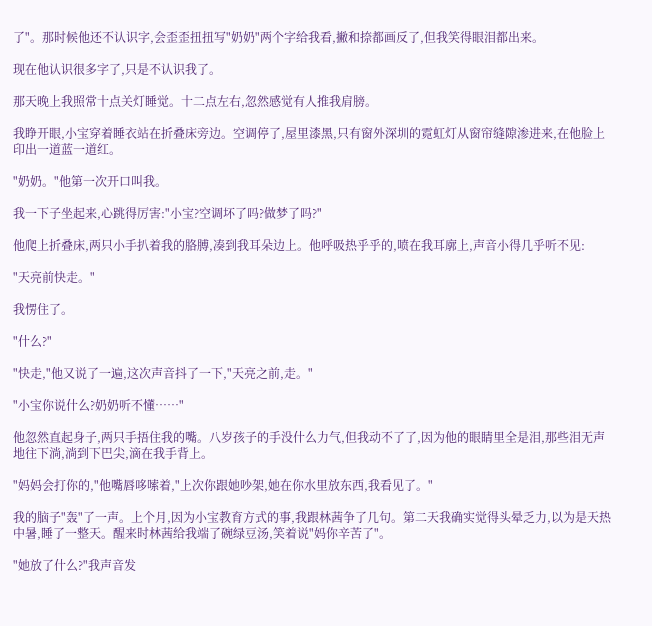了"。那时候他还不认识字,会歪歪扭扭写"奶奶"两个字给我看,撇和捺都画反了,但我笑得眼泪都出来。

现在他认识很多字了,只是不认识我了。

那天晚上我照常十点关灯睡觉。十二点左右,忽然感觉有人推我肩膀。

我睁开眼,小宝穿着睡衣站在折叠床旁边。空调停了,屋里漆黑,只有窗外深圳的霓虹灯从窗帘缝隙渗进来,在他脸上印出一道蓝一道红。

"奶奶。"他第一次开口叫我。

我一下子坐起来,心跳得厉害:"小宝?空调坏了吗?做梦了吗?"

他爬上折叠床,两只小手扒着我的胳膊,凑到我耳朵边上。他呼吸热乎乎的,喷在我耳廓上,声音小得几乎听不见:

"天亮前快走。"

我愣住了。

"什么?"

"快走,"他又说了一遍,这次声音抖了一下,"天亮之前,走。"

"小宝你说什么?奶奶听不懂……"

他忽然直起身子,两只手捂住我的嘴。八岁孩子的手没什么力气,但我动不了了,因为他的眼睛里全是泪,那些泪无声地往下淌,淌到下巴尖,滴在我手背上。

"妈妈会打你的,"他嘴唇哆嗦着,"上次你跟她吵架,她在你水里放东西,我看见了。"

我的脑子"轰"了一声。上个月,因为小宝教育方式的事,我跟林茜争了几句。第二天我确实觉得头晕乏力,以为是天热中暑,睡了一整天。醒来时林茜给我端了碗绿豆汤,笑着说"妈你辛苦了"。

"她放了什么?"我声音发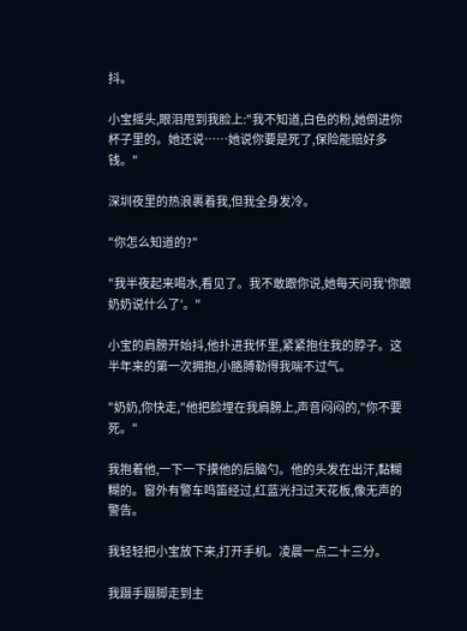抖。

小宝摇头,眼泪甩到我脸上:"我不知道,白色的粉,她倒进你杯子里的。她还说……她说你要是死了,保险能赔好多钱。"

深圳夜里的热浪裹着我,但我全身发冷。

"你怎么知道的?"

"我半夜起来喝水,看见了。我不敢跟你说,她每天问我'你跟奶奶说什么了'。"

小宝的肩膀开始抖,他扑进我怀里,紧紧抱住我的脖子。这半年来的第一次拥抱,小胳膊勒得我喘不过气。

"奶奶,你快走,"他把脸埋在我肩膀上,声音闷闷的,"你不要死。"

我抱着他,一下一下摸他的后脑勺。他的头发在出汗,黏糊糊的。窗外有警车鸣笛经过,红蓝光扫过天花板,像无声的警告。

我轻轻把小宝放下来,打开手机。凌晨一点二十三分。

我蹑手蹑脚走到主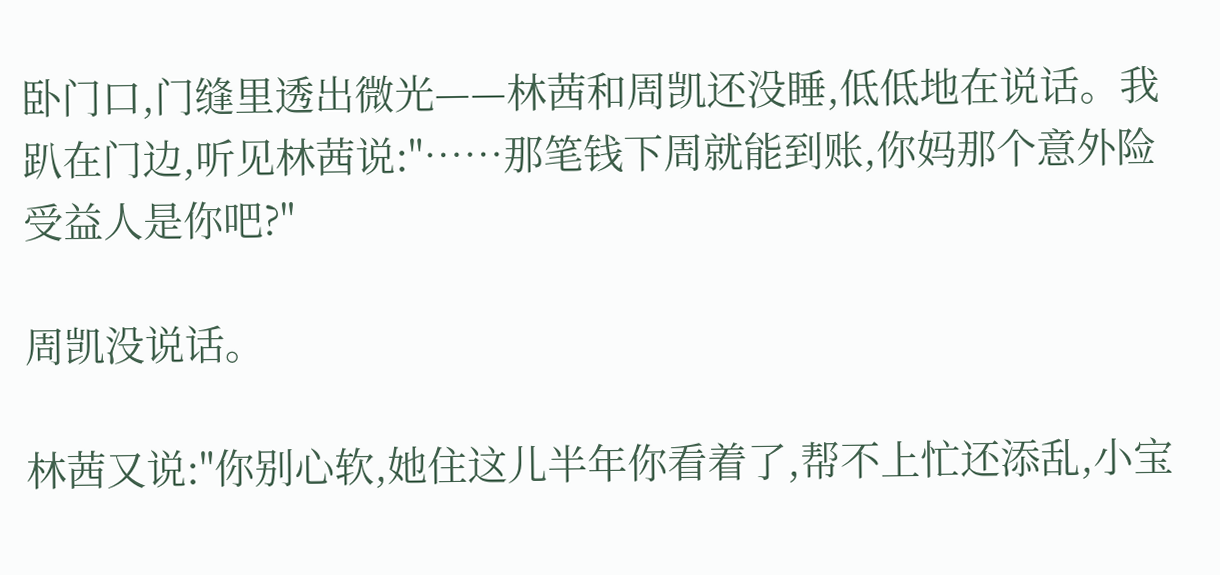卧门口,门缝里透出微光——林茜和周凯还没睡,低低地在说话。我趴在门边,听见林茜说:"……那笔钱下周就能到账,你妈那个意外险受益人是你吧?"

周凯没说话。

林茜又说:"你别心软,她住这儿半年你看着了,帮不上忙还添乱,小宝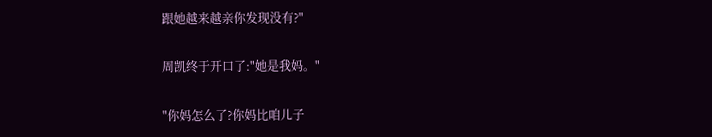跟她越来越亲你发现没有?"

周凯终于开口了:"她是我妈。"

"你妈怎么了?你妈比咱儿子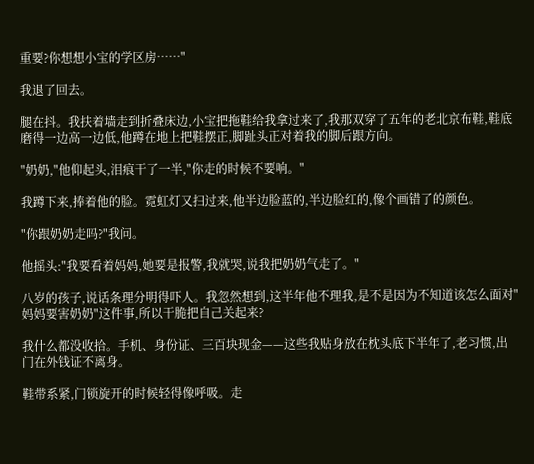重要?你想想小宝的学区房……"

我退了回去。

腿在抖。我扶着墙走到折叠床边,小宝把拖鞋给我拿过来了,我那双穿了五年的老北京布鞋,鞋底磨得一边高一边低,他蹲在地上把鞋摆正,脚趾头正对着我的脚后跟方向。

"奶奶,"他仰起头,泪痕干了一半,"你走的时候不要响。"

我蹲下来,捧着他的脸。霓虹灯又扫过来,他半边脸蓝的,半边脸红的,像个画错了的颜色。

"你跟奶奶走吗?"我问。

他摇头:"我要看着妈妈,她要是报警,我就哭,说我把奶奶气走了。"

八岁的孩子,说话条理分明得吓人。我忽然想到,这半年他不理我,是不是因为不知道该怎么面对"妈妈要害奶奶"这件事,所以干脆把自己关起来?

我什么都没收拾。手机、身份证、三百块现金——这些我贴身放在枕头底下半年了,老习惯,出门在外钱证不离身。

鞋带系紧,门锁旋开的时候轻得像呼吸。走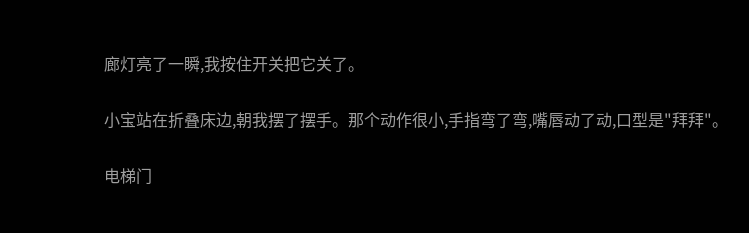廊灯亮了一瞬,我按住开关把它关了。

小宝站在折叠床边,朝我摆了摆手。那个动作很小,手指弯了弯,嘴唇动了动,口型是"拜拜"。

电梯门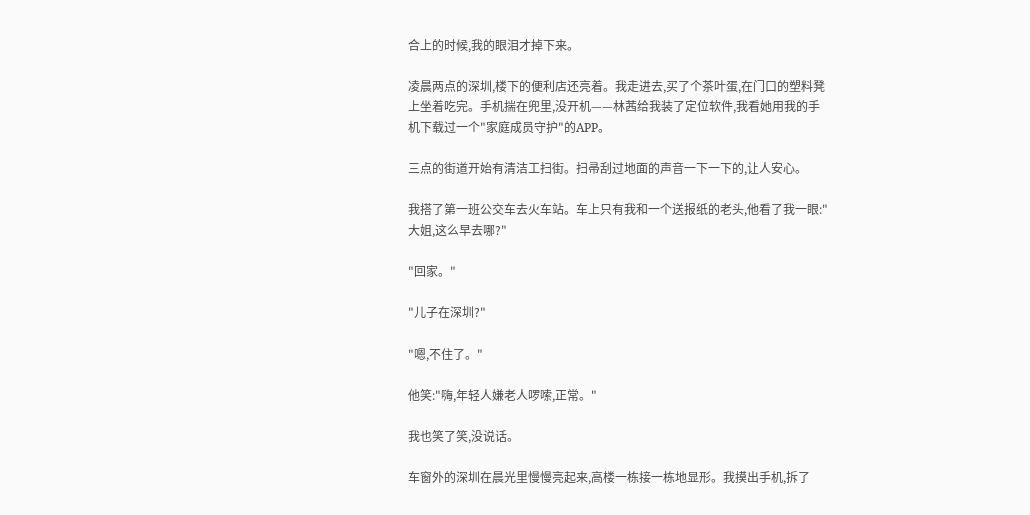合上的时候,我的眼泪才掉下来。

凌晨两点的深圳,楼下的便利店还亮着。我走进去,买了个茶叶蛋,在门口的塑料凳上坐着吃完。手机揣在兜里,没开机——林茜给我装了定位软件,我看她用我的手机下载过一个"家庭成员守护"的APP。

三点的街道开始有清洁工扫街。扫帚刮过地面的声音一下一下的,让人安心。

我搭了第一班公交车去火车站。车上只有我和一个送报纸的老头,他看了我一眼:"大姐,这么早去哪?"

"回家。"

"儿子在深圳?"

"嗯,不住了。"

他笑:"嗨,年轻人嫌老人啰嗦,正常。"

我也笑了笑,没说话。

车窗外的深圳在晨光里慢慢亮起来,高楼一栋接一栋地显形。我摸出手机,拆了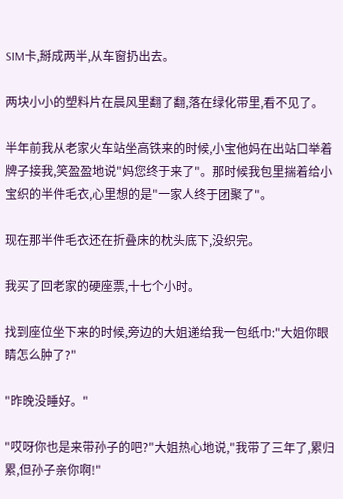SIM卡,掰成两半,从车窗扔出去。

两块小小的塑料片在晨风里翻了翻,落在绿化带里,看不见了。

半年前我从老家火车站坐高铁来的时候,小宝他妈在出站口举着牌子接我,笑盈盈地说"妈您终于来了"。那时候我包里揣着给小宝织的半件毛衣,心里想的是"一家人终于团聚了"。

现在那半件毛衣还在折叠床的枕头底下,没织完。

我买了回老家的硬座票,十七个小时。

找到座位坐下来的时候,旁边的大姐递给我一包纸巾:"大姐你眼睛怎么肿了?"

"昨晚没睡好。"

"哎呀你也是来带孙子的吧?"大姐热心地说,"我带了三年了,累归累,但孙子亲你啊!"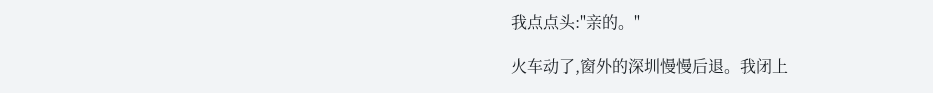我点点头:"亲的。"

火车动了,窗外的深圳慢慢后退。我闭上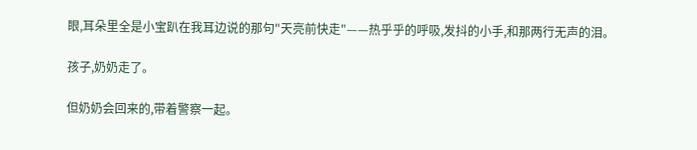眼,耳朵里全是小宝趴在我耳边说的那句"天亮前快走"——热乎乎的呼吸,发抖的小手,和那两行无声的泪。

孩子,奶奶走了。

但奶奶会回来的,带着警察一起。